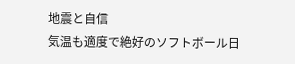地震と自信
気温も適度で絶好のソフトボール日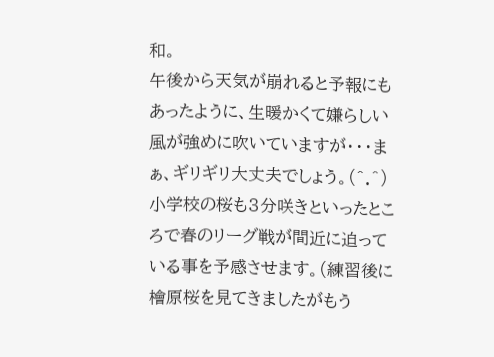和。
午後から天気が崩れると予報にもあったように、生暖かくて嫌らしい風が強めに吹いていますが・・・まぁ、ギリギリ大丈夫でしょう。(^.^)
小学校の桜も3分咲きといったところで春のリーグ戦が間近に迫っている事を予感させます。(練習後に檜原桜を見てきましたがもう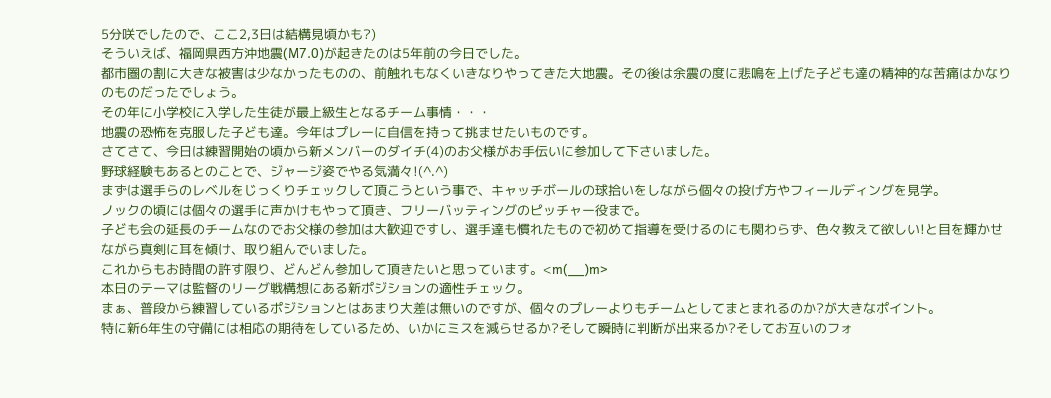5分咲でしたので、ここ2,3日は結構見頃かも?)
そういえば、福岡県西方沖地震(M7.0)が起きたのは5年前の今日でした。
都市圏の割に大きな被害は少なかったものの、前触れもなくいきなりやってきた大地震。その後は余震の度に悲鳴を上げた子ども達の精神的な苦痛はかなりのものだったでしょう。
その年に小学校に入学した生徒が最上級生となるチーム事情・・・
地震の恐怖を克服した子ども達。今年はプレーに自信を持って挑ませたいものです。
さてさて、今日は練習開始の頃から新メンバーのダイチ(4)のお父様がお手伝いに参加して下さいました。
野球経験もあるとのことで、ジャージ姿でやる気満々!(^.^)
まずは選手らのレベルをじっくりチェックして頂こうという事で、キャッチボールの球拾いをしながら個々の投げ方やフィールディングを見学。
ノックの頃には個々の選手に声かけもやって頂き、フリーバッティングのピッチャー役まで。
子ども会の延長のチームなのでお父様の参加は大歓迎ですし、選手達も慣れたもので初めて指導を受けるのにも関わらず、色々教えて欲しい!と目を輝かせながら真剣に耳を傾け、取り組んでいました。
これからもお時間の許す限り、どんどん参加して頂きたいと思っています。<m(__)m>
本日のテーマは監督のリーグ戦構想にある新ポジションの適性チェック。
まぁ、普段から練習しているポジションとはあまり大差は無いのですが、個々のプレーよりもチームとしてまとまれるのか?が大きなポイント。
特に新6年生の守備には相応の期待をしているため、いかにミスを減らせるか?そして瞬時に判断が出来るか?そしてお互いのフォ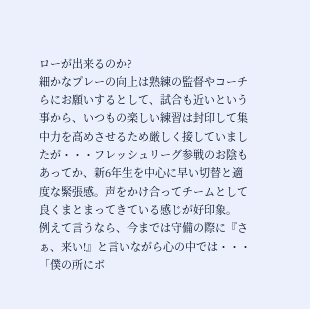ローが出来るのか?
細かなプレーの向上は熟練の監督やコーチらにお願いするとして、試合も近いという事から、いつもの楽しい練習は封印して集中力を高めさせるため厳しく接していましたが・・・フレッシュリーグ参戦のお陰もあってか、新6年生を中心に早い切替と適度な緊張感。声をかけ合ってチームとして良くまとまってきている感じが好印象。
例えて言うなら、今までは守備の際に『さぁ、来い!』と言いながら心の中では・・・
「僕の所にボ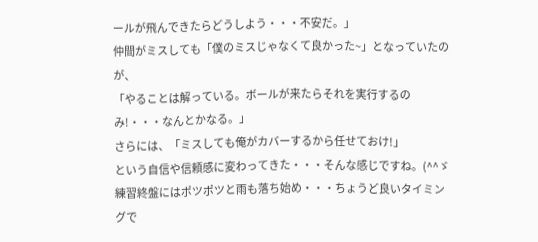ールが飛んできたらどうしよう・・・不安だ。」
仲間がミスしても「僕のミスじゃなくて良かった~」となっていたのが、
「やることは解っている。ボールが来たらそれを実行するのみ!・・・なんとかなる。」
さらには、「ミスしても俺がカバーするから任せておけ!」
という自信や信頼感に変わってきた・・・そんな感じですね。(^^ゞ
練習終盤にはポツポツと雨も落ち始め・・・ちょうど良いタイミングで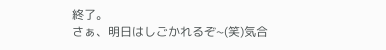終了。
さぁ、明日はしごかれるぞ~(笑)気合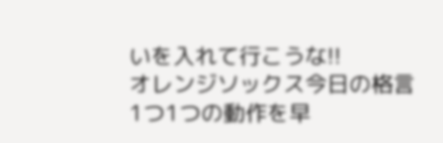いを入れて行こうな!!
オレンジソックス今日の格言
1つ1つの動作を早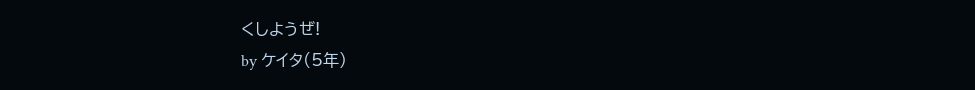くしようぜ!
by ケイタ(5年)